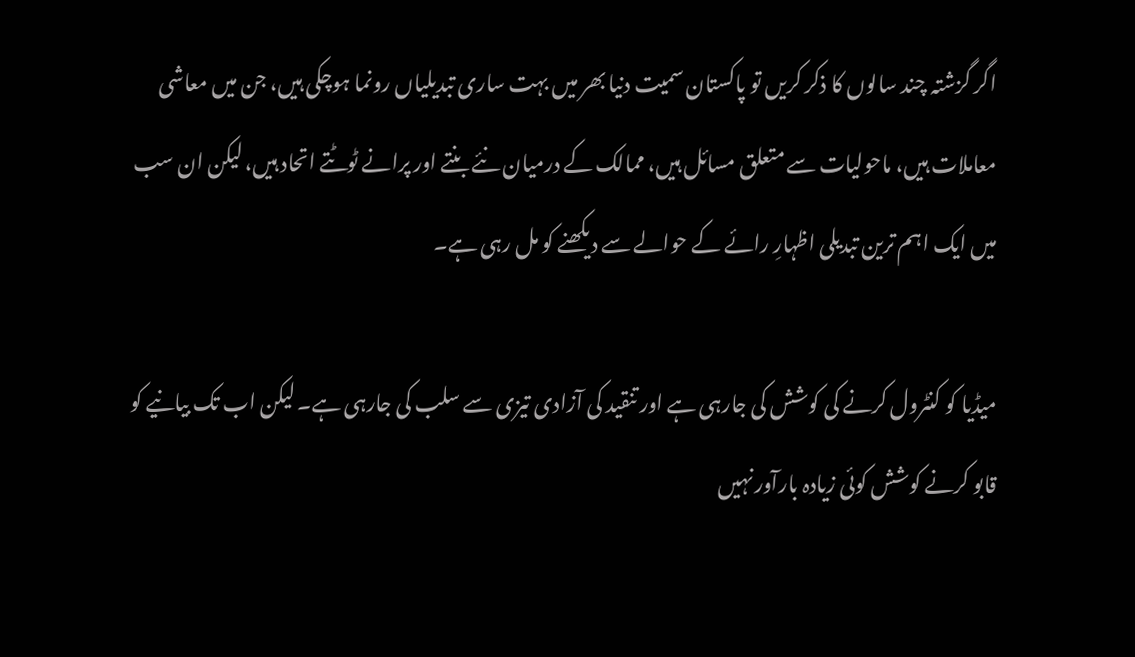اگر گزشتہ چند سالوں کا ذکر کریں تو پاکستان سمیت دنیا بھر میں بہت ساری تبدیلیاں رونما ہوچکی ہیں، جن میں معاشی معاملات ہیں، ماحولیات سے متعلق مسائل ہیں، ممالک کے درمیان نئے بنتے اور پرانے ٹوٹتے اتحاد ہیں، لیکن ان سب میں ایک اہم ترین تبدیلی اظہارِ رائے کے حوالے سے دیکھنے کو مل رہی ہے۔

میڈیا کو کنٹرول کرنے کی کوشش کی جارہی ہے اور تنقید کی آزادی تیزی سے سلب کی جارہی ہے۔ لیکن اب تک بیانیے کو قابو کرنے کوشش کوئی زیادہ بارآور نہیں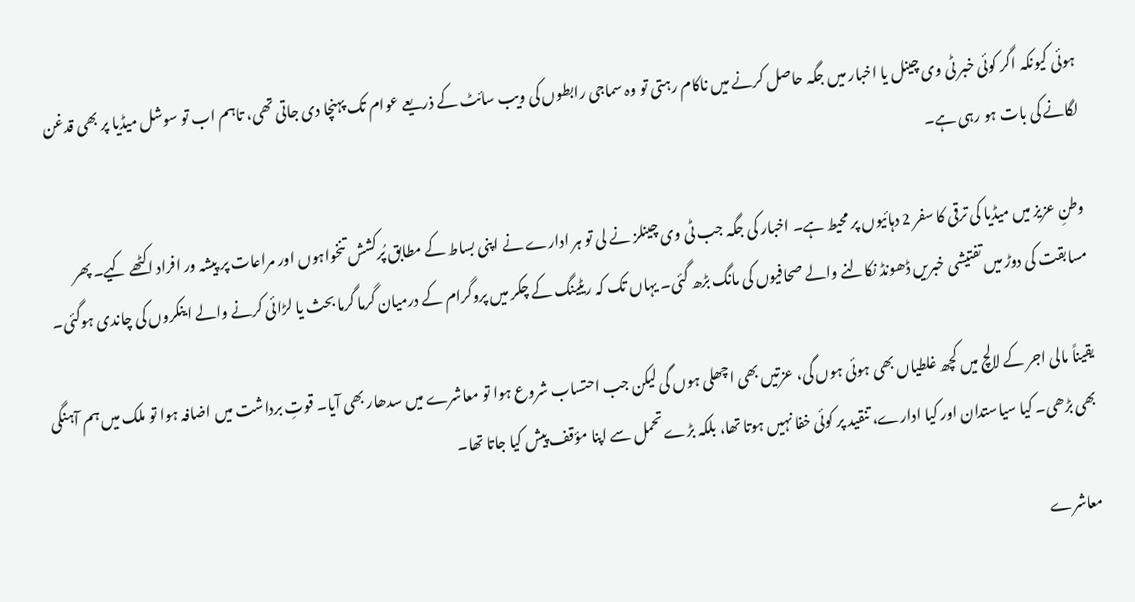ہوئی کیونکہ اگر کوئی خبر ٹی وی چینل یا اخبار میں جگہ حاصل کرنے میں ناکام رہتی تو وہ سماجی رابطوں کی ویب سائٹ کے ذریعے عوام تک پہنچا دی جاتی تھی، تاہم اب تو سوشل میڈیا پر بھی قدغن لگانے کی بات ہو رہی ہے۔

وطنِ عزیز میں میڈیا کی ترقی کا سفر 2 دہائیوں پر محیط ہے۔ اخبار کی جگہ جب ٹی وی چینلز نے لی تو ہر ادارے نے اپنی بساط کے مطابق پُرکشش تنخواہوں اور مراعات پر پیشہ ور افراد اکٹھے کیے۔ پھر مسابقت کی دوڑ میں تفتیشی خبریں ڈھونڈ نکالنے والے صحافیوں کی مانگ بڑھ گئی۔ یہاں تک کہ ریٹینگ کے چکر میں پروگرام کے درمیان گرما گرما بحث یا لڑائی کرنے والے اینکروں کی چاندی ہوگئی۔

یقیناً مالی اجر کے لالچ میں کچھ غلطیاں بھی ہوئی ہوں گی، عزتیں بھی اچھلی ہوں گی لیکن جب احتساب شروع ہوا تو معاشرے میں سدھار بھی آیا۔ قوتِ برداشت میں اضافہ ہوا تو ملک میں ہم آہنگی بھی بڑھی۔ کیا سیاستدان اور کیا ادارے، تنقید پر کوئی خفا نہیں ہوتا تھا، بلکہ بڑے تحمل سے اپنا مؤقف پیش کیا جاتا تھا۔

معاشرے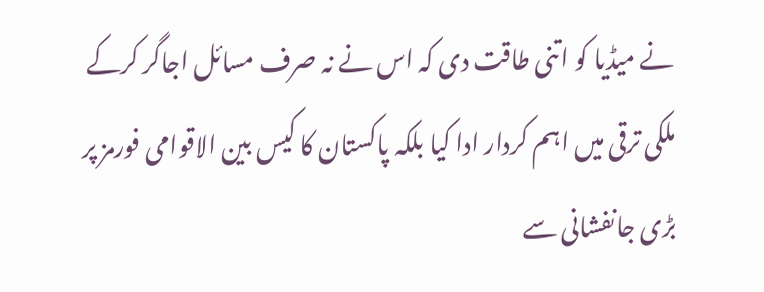نے میڈیا کو اتنی طاقت دی کہ اس نے نہ صرف مسائل اجاگر کرکے ملکی ترقی میں اہم کردار ادا کیا بلکہ پاکستان کا کیس بین الاقوامی فورمز پر بڑی جانفشانی سے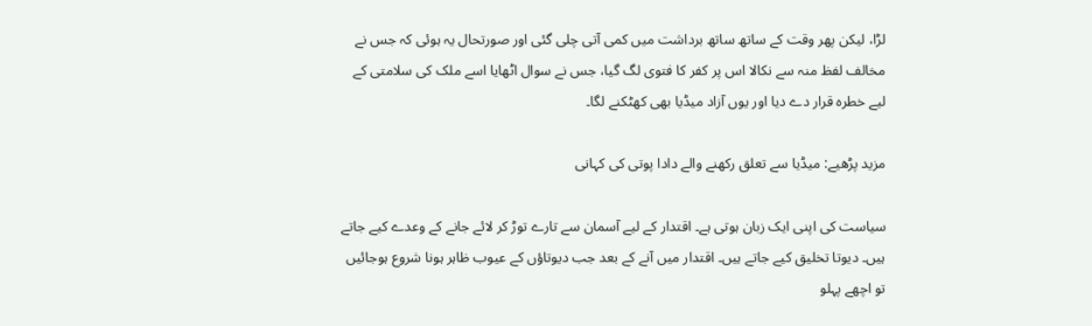لڑا، لیکن پھر وقت کے ساتھ ساتھ برداشت میں کمی آتی چلی گئی اور صورتحال یہ ہوئی کہ جس نے مخالف لفظ منہ سے نکالا اس پر کفر کا فتوی لگ گیا، جس نے سوال اٹھایا اسے ملک کی سلامتی کے لیے خطرہ قرار دے دیا اور یوں آزاد میڈیا بھی کھٹکنے لگا۔

مزید پڑھیے: میڈیا سے تعلق رکھنے والے دادا پوتی کی کہانی

سیاست کی اپنی ایک زبان ہوتی ہے۔ اقتدار کے لیے آسمان سے تارے توڑ کر لائے جانے کے وعدے کیے جاتے ہیں۔ دیوتا تخلیق کیے جاتے ہیں۔ اقتدار میں آنے کے بعد جب دیوتاؤں کے عیوب ظاہر ہونا شروع ہوجائیں تو اچھے پہلو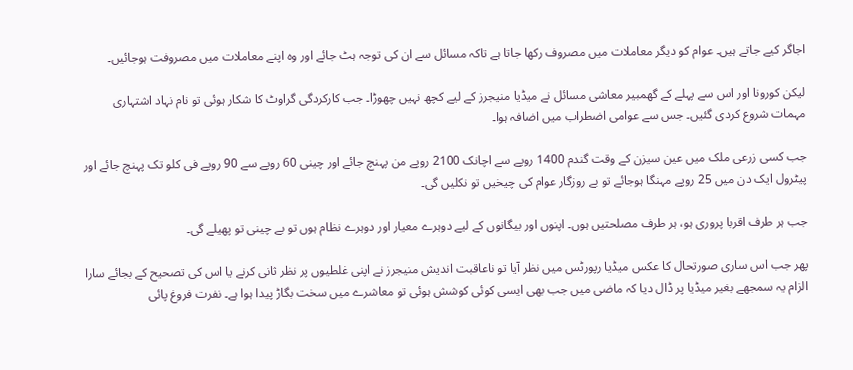اجاگر کیے جاتے ہیں۔ عوام کو دیگر معاملات میں مصروف رکھا جاتا ہے تاکہ مسائل سے ان کی توجہ ہٹ جائے اور وہ اپنے معاملات میں مصروفت ہوجائیں۔

لیکن کورونا اور اس سے پہلے کے گھمبیر معاشی مسائل نے میڈیا منیجرز کے لیے کچھ نہیں چھوڑا۔ جب کارکردگی گراوٹ کا شکار ہوئی تو نام نہاد اشتہاری مہمات شروع کردی گئیں۔ جس سے عوامی اضطراب میں اضافہ ہوا۔

جب کسی زرعی ملک میں عین سیزن کے وقت گندم 1400 روپے سے اچانک 2100 روپے من پہنچ جائے اور چینی 60 روپے سے 90 روپے فی کلو تک پہنچ جائے اور پیٹرول ایک دن میں 25 روپے مہنگا ہوجائے تو بے روزگار عوام کی چیخیں تو نکلیں گی۔

جب ہر طرف اقربا پروری ہو، ہر طرف مصلحتیں ہوں۔ اپنوں اور بیگانوں کے لیے دوہرے معیار اور دوہرے نظام ہوں تو بے چینی تو پھیلے گی۔

پھر جب اس ساری صورتحال کا عکس میڈیا رپورٹس میں نظر آیا تو ناعاقبت اندیش منیجرز نے اپنی غلطیوں پر نظر ثانی کرنے یا اس کی تصحیح کے بجائے سارا الزام یہ سمجھے بغیر میڈیا پر ڈال دیا کہ ماضی میں جب بھی ایسی کوئی کوشش ہوئی تو معاشرے میں سخت بگاڑ پیدا ہوا ہے۔ نفرت فروغ پائی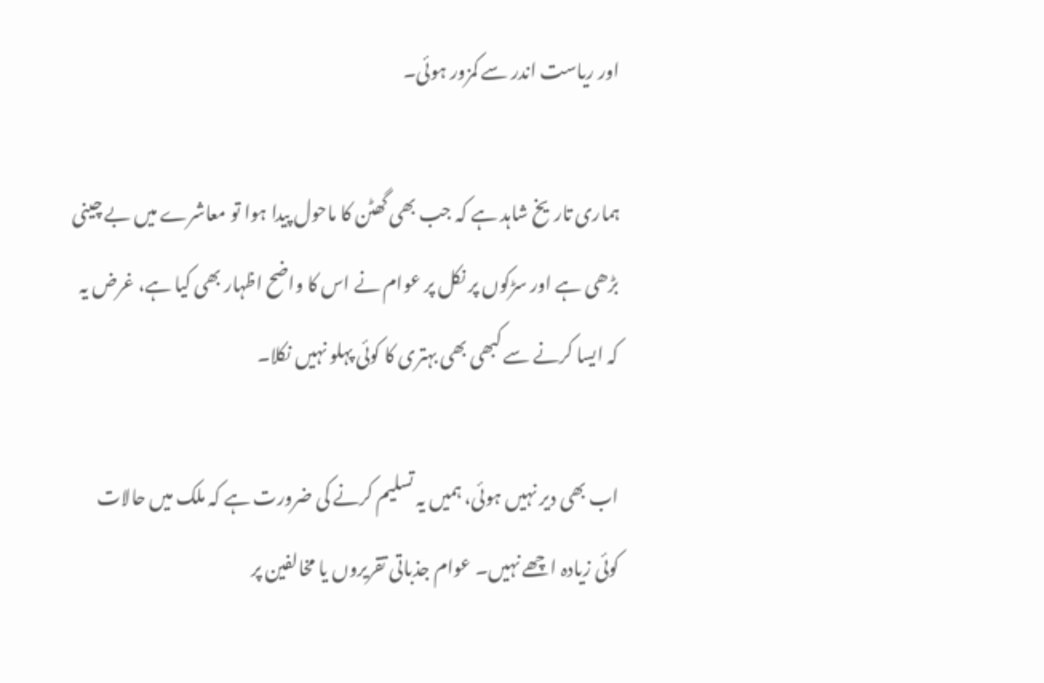اور ریاست اندر سے کمزور ہوئی۔

ہماری تاریخ شاہد ہے کہ جب بھی گھٹن کا ماحول پیدا ہوا تو معاشرے میں بے چینی بڑھی ہے اور سڑکوں پر نکل پر عوام نے اس کا واضح اظہار بھی کیا ہے، غرض یہ کہ ایسا کرنے سے کبھی بھی بہتری کا کوئی پہلو نہیں نکلا۔

اب بھی دیر نہیں ہوئی، ہمیں یہ تسلیم کرنے کی ضرورت ہے کہ ملک میں حالات کوئی زیادہ اچھے نہیں۔ عوام جذباتی تقریروں یا مخالفین پر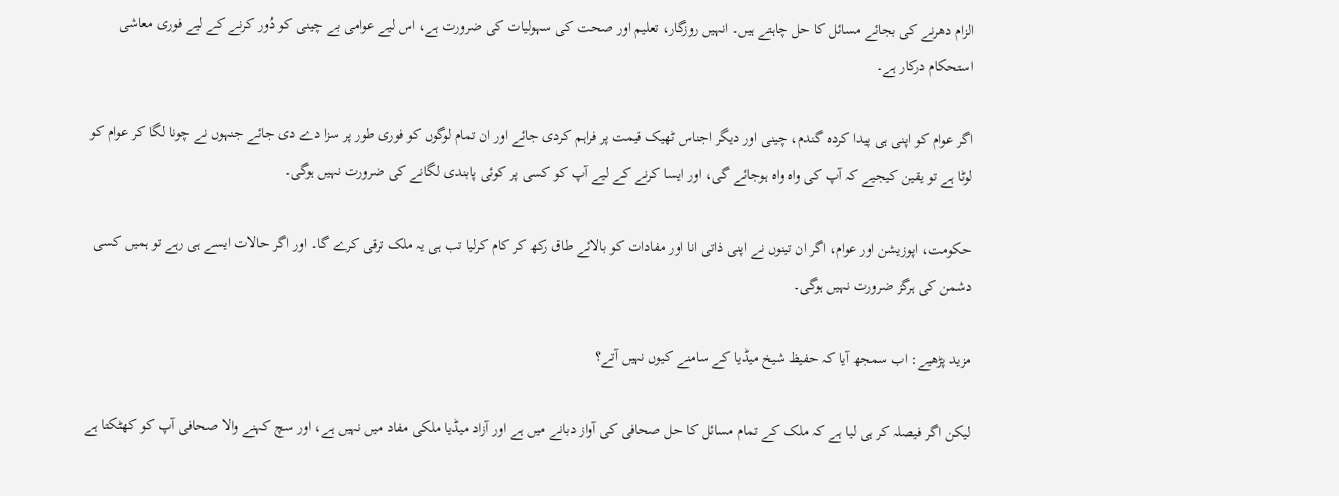الزام دھرنے کی بجائے مسائل کا حل چاہتے ہیں۔ انہیں روزگار، تعلیم اور صحت کی سہولیات کی ضرورت ہے، اس لیے عوامی بے چینی کو دُور کرنے کے لیے فوری معاشی استحکام درکار ہے۔

اگر عوام کو اپنی ہی پیدا کردہ گندم، چینی اور دیگر اجناس ٹھیک قیمت پر فراہم کردی جائے اور ان تمام لوگوں کو فوری طور پر سزا دے دی جائے جنہوں نے چونا لگا کر عوام کو لوٹا ہے تو یقین کیجیے کہ آپ کی واہ واہ ہوجائے گی، اور ایسا کرنے کے لیے آپ کو کسی پر کوئی پابندی لگانے کی ضرورت نہیں ہوگی۔

حکومت، اپوزیشن اور عوام، اگر ان تینوں نے اپنی ذاتی انا اور مفادات کو بالائے طاق رکھ کر کام کرلیا تب ہی یہ ملک ترقی کرے گا۔ اور اگر حالات ایسے ہی رہے تو ہمیں کسی دشمن کی ہرگز ضرورت نہیں ہوگی۔

مزید پڑھیے: اب سمجھ آیا کہ حفیظ شیخ میڈیا کے سامنے کیوں نہیں آتے؟

لیکن اگر فیصلہ کر ہی لیا ہے کہ ملک کے تمام مسائل کا حل صحافی کی آواز دبانے میں ہے اور آزاد میڈیا ملکی مفاد میں نہیں ہے، اور سچ کہنے والا صحافی آپ کو کھٹکتا ہے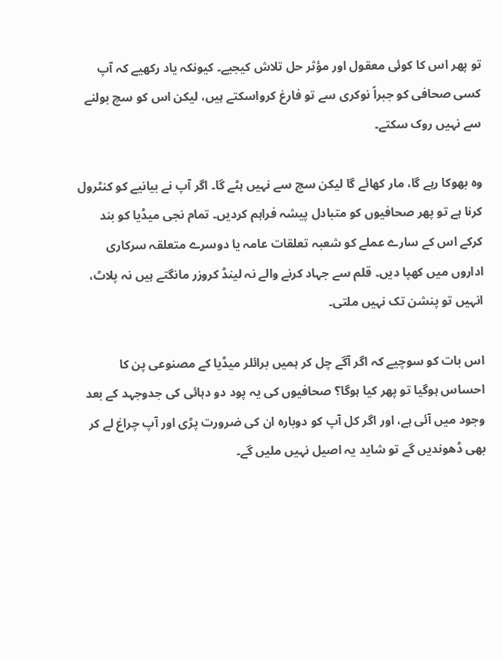تو پھر اس کا کوئی معقول اور مؤثر حل تلاش کیجیے۔ کیونکہ یاد رکھیے کہ آپ کسی صحافی کو جبراً نوکری سے تو فارغ کرواسکتے ہیں، لیکن اس کو سچ بولنے سے نہیں روک سکتے۔

وہ بھوکا رہے گا، مار کھائے گا لیکن سچ سے نہیں ہٹے گا۔ اگر آپ نے بیانیے کو کنٹرول کرنا ہے تو پھر صحافیوں کو متبادل پیشہ فراہم کردیں۔ تمام نجی میڈیا کو بند کرکے اس کے سارے عملے کو شعبہ تعلقات عامہ یا دوسرے متعلقہ سرکاری اداروں میں کھپا دیں۔ قلم سے جہاد کرنے والے نہ لینڈ کروزر مانگتے ہیں نہ پلاٹ، انہیں تو پنشن تک نہیں ملتی۔

اس بات کو سوچیے کہ اگر آگے چل کر ہمیں برائلر میڈیا کے مصنوعی پن کا احساس ہوگیا تو پھر کیا ہوگا؟ صحافیوں کی یہ پود دو دہائی کی جدوجہد کے بعد وجود میں آئی ہے، اور اگر کل آپ کو دوبارہ ان کی ضرورت پڑی اور آپ چراغ لے کر بھی ڈھوندیں گے تو شاید یہ اصیل نہیں ملیں گے۔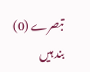تبصرے (0) بند ہیں